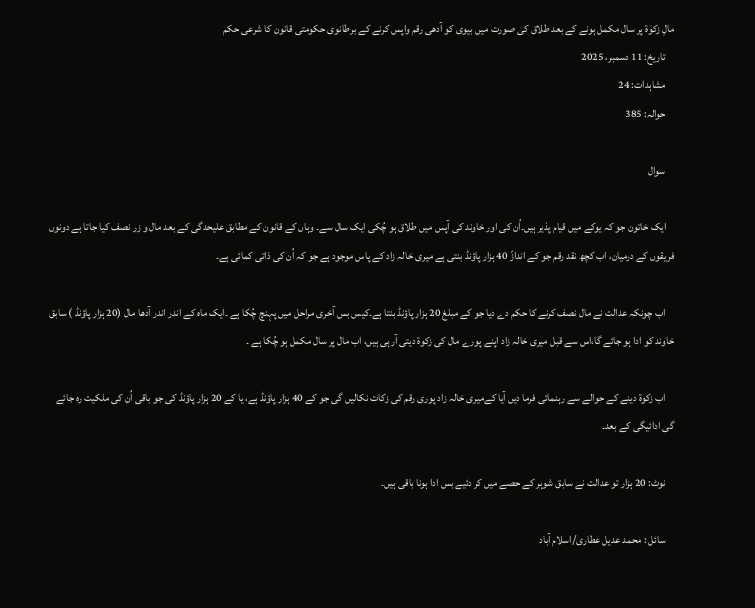مالِ زکوٰة پر سال مکمل ہونے کے بعد طلاق کی صورت میں بیوی کو آدھی رقم واپس کرنے کے برطانوی حکومتی قانون کا شرعی حکم
    تاریخ: 11 دسمبر، 2025
    مشاہدات: 24
    حوالہ: 385

    سوال

    ایک خاتون جو کہ یوکے میں قیام پذیر ہیں۔اُن کی اور خاوند کی آپس میں طلاق ہو چُکی ایک سال سے۔ وہاں کے قانون کے مطابق علیحدگی کے بعد مال و زر نصف کیا جاتا ہے دونوں فریقوں کے درمیان، اب کچھ نقد رقم جو کے اندازً 40 ہزار پاؤنڈ بنتی ہے میری خالہ زاد کے پاس موجود ہے جو کہ اُن کی ذاتی کمائی ہے۔

    اب چونکہ عدالت نے مال نصف کرنے کا حکم دے دیا جو کے مبلغ 20 ہزار پاؤنڈ بنتا ہے۔کیس بس آخری مراحل میں پہنچ چُکا ہے ۔ایک ماہ کے اندر اندر آدھا مال (20 ہزار پاؤنڈ ) سابق خاوند کو ادا ہو جائے گا،اس سے قبل میری خالہ زاد اپنے پورے مال کی زکوۃ دیتی آرہی ہیں، اب مال پر سال مکمل ہو چُکا ہے ۔

    اب زکوۃ دینے کے حوالے سے رہنمائی فرما دیں آیا کےمیری خالہ زاد پوری رقم کی زکات نکالیں گی جو کے 40 ہزار پاؤنڈ ہے، یا کے 20 ہزار پاؤنڈ کی جو باقی اُن کی ملکیت رہ جائے گی ادائیگی کے بعد۔

    نوٹ: 20 ہزار تو عدالت نے سابق شوہر کے حصے میں کر دئیے بس ادا ہونا باقی ہیں۔

    سائل : محمد عدیل عطاری/اسلام آباد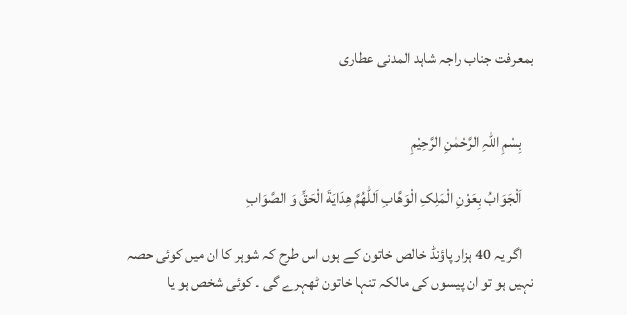بمعرفت جناب راجہ شاہد المدنی عطاری


    بِسْمِ اللہِ الرَّحْمٰنِ الرَّحِيْمِ

    اَلْجَوَابُ بِعَوْنِ الْمَلِکِ الْوَھَّابِ اَللّٰھُمَّ ھِدَايَةَ الْحَقِّ وَ الصَّوَابِ

    اگر یہ 40 ہزار پاؤنڈ خالص خاتون کے ہوں اس طرح کہ شوہر کا ان میں کوئی حصہ نہیں ہو تو ان پیسوں کی مالکہ تنہا خاتون ٹھہرے گی ۔ کوئی شخص ہو یا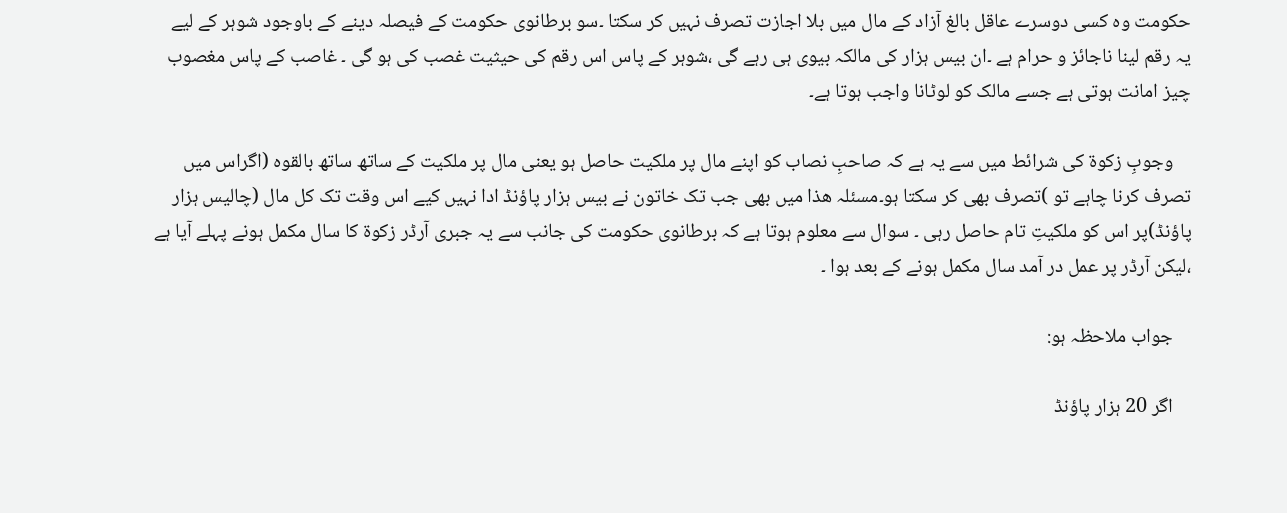حکومت وہ کسی دوسرے عاقل بالغ آزاد کے مال میں بلا اجازت تصرف نہیں کر سکتا ۔سو برطانوی حکومت کے فیصلہ دینے کے باوجود شوہر کے لیے یہ رقم لینا ناجائز و حرام ہے ۔ان بیس ہزار کی مالکہ بیوی ہی رہے گی ،شوہر کے پاس اس رقم کی حیثیت غصب کی ہو گی ۔ غاصب کے پاس مغصوب چیز امانت ہوتی ہے جسے مالک کو لوٹانا واجب ہوتا ہے۔

    وجوبِ زکوۃ کی شرائط میں سے یہ ہے کہ صاحبِ نصاب کو اپنے مال پر ملکیت حاصل ہو یعنی مال پر ملکیت کے ساتھ ساتھ بالقوہ (اگراس میں تصرف کرنا چاہے تو )تصرف بھی کر سکتا ہو۔مسئلہ ھذا میں بھی جب تک خاتون نے بیس ہزار پاؤنڈ ادا نہیں کیے اس وقت تک کل مال (چالیس ہزار پاؤنڈ)پر اس کو ملکیتِ تام حاصل رہی ۔ سوال سے معلوم ہوتا ہے کہ برطانوی حکومت کی جانب سے یہ جبری آرڈر زکوۃ کا سال مکمل ہونے پہلے آیا ہے ،لیکن آرڈر پر عمل در آمد سال مکمل ہونے کے بعد ہوا ۔

    جواب ملاحظہ ہو:

    اگر 20 ہزار پاؤنڈ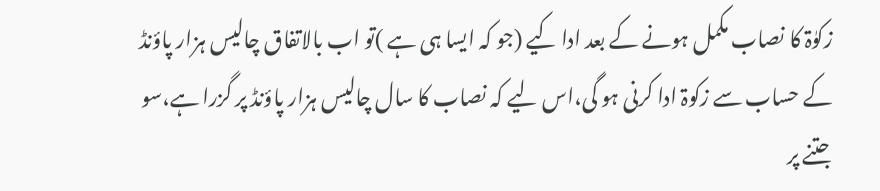زکوٰۃ کا نصاب مکمل ہونے کے بعد ادا کیے (جو کہ ایسا ہی ہے )تو اب بالاتفاق چالیس ہزار پاؤنڈ کے حساب سے زکوۃ ادا کرنی ہو گی،اس لیے کہ نصاب کا سال چالیس ہزار پاؤنڈ پر گزرا ہے،سو جتنے پر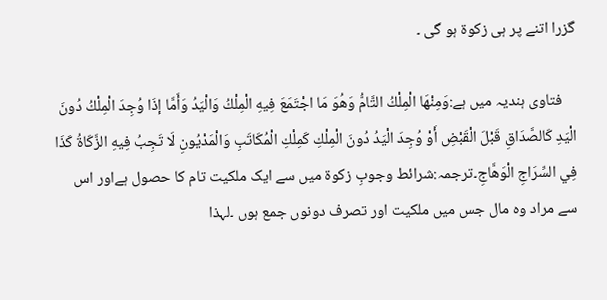گزرا اتنے پر ہی زکوۃ ہو گی ۔

    فتاوی ہندیہ میں ہے:وَمِنْهَا الْمِلْكُ التَّامُّ وَهُوَ مَا اجْتَمَعَ فِيهِ الْمِلْكُ وَالْيَدُ وَأَمَّا إذَا وُجِدَ الْمِلْكُ دُونَ الْيَدِ كَالصَّدَاقِ قَبْلَ الْقَبْضِ أَوْ وُجِدَ الْيَدُ دُونَ الْمِلْكِ كَمِلْكِ الْمُكَاتَبِ وَالْمَدْيُونِ لَا تَجِبُ فِيهِ الزَّكَاةُ كَذَا فِي السِّرَاجِ الْوَهَّاجِ۔ترجمہ:شرائط وجوبِ زکوۃ میں سے ایک ملکیت تام کا حصول ہےاور اس سے مراد وہ مال جس میں ملکیت اور تصرف دونوں جمع ہوں ۔لہذا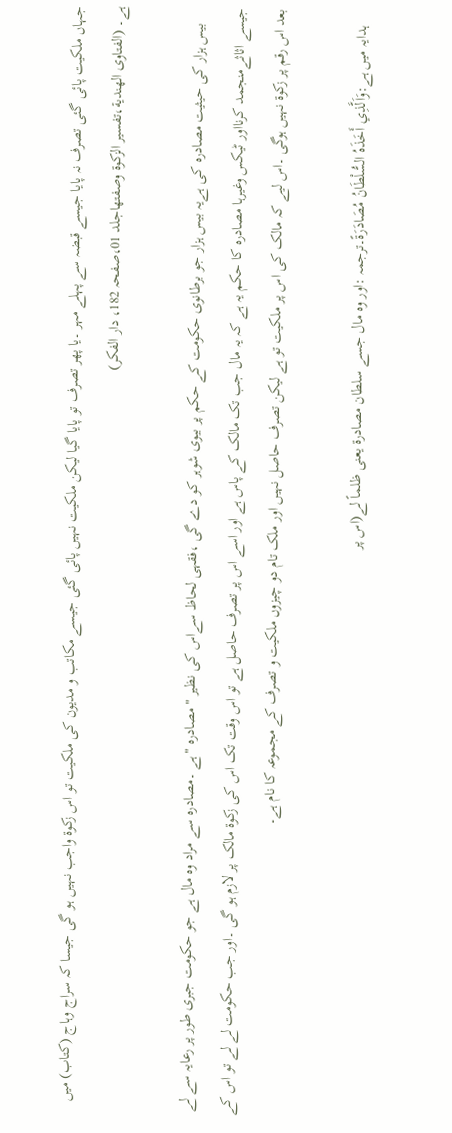جہاں ملکیت پائی گئی تصرف نہ پایا جیسے قبضہ سے پہلے مہر ۔یا پھر تصرف تو پایا گیا لیکن ملکیت نہیں پائی گئی جیسے مکاتب و مدیون کی ملکیت تو اس زکوۃ واجب نہیں ہو گی جیسا کہ سراج وہاج (کتاب) میں ہے۔ (الفتاوى الهندية،تفسیر الزکوۃ وصفتھاجلد 01،صفحہ 182، دار الفكر)

    بیس ہزار کی حیثیت مصادرہ کی ہےیہ بیس ہزار جو برطانوی حکومت کے حکم پر بیوی شوہر کو دے گی ،فقہی لحاظ سےاس کی نظیر "مصادرہ "ہے ۔مصادرہ سے مراد وہ مال ہے جو حکومت جبری طور پر رعایہ سے لے جیسے اثاثےمنجمد کرنااور ٹیکس وغیرہا مصادرہ کا حکم یہ ہے کہ یہ مال جب تک مالک کے پاس ہے اور اسے اس پر تصرف حاصل ہے تو اس وقت تک اس کی زکوۃ مالک پر لازم ہو گی ۔اور جب حکومت لے لے تو اس کے بعد اس رقم پر زکوۃ نہیں ہوگی ۔اس لیے کہ مالک کی اس پر ملکیت تو ہے لیکن تصرف حاصل نہیں اور ملک تام دو چیزوں ملکیت و تصرف کے مجموعہ کا نام ہے۔

    ہدایہ میں ہے:وَاَلَّذِي أَخَذَهُ السُّلْطَانُ مُصَادَرَةً۔ترجمہ :اور وہ مال جسے سلطان مصادرۃ یعنی ظلماً لے(اس پر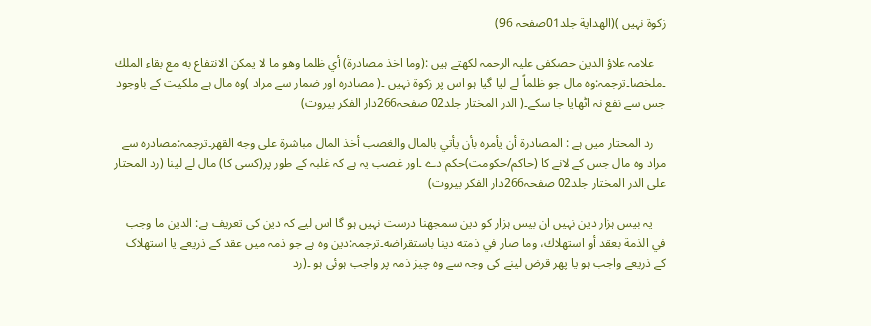زکوۃ نہیں )(الهداية جلد01صفحہ 96)

    علامہ علاؤ الدین حصکفی علیہ الرحمہ لکھتے ہیں :(وما اخذ مصادرة) أي ظلما وهو ما لا يمكن الانتفاع به مع بقاء الملك ۔ملخصا۔ترجمہ:وہ مال جو ظلماً لے لیا گیا ہو اس پر زکوۃ نہیں ۔( مصادرہ اور ضمار سے مراد )وہ مال ہے ملکیت کے باوجود جس سے نفع نہ اٹھایا جا سکے۔( الدر المختار جلد02 صفحہ266دار الفکر بیروت)

    رد المحتار میں ہے : المصادرة أن يأمره بأن يأتي بالمال والغصب أخذ المال مباشرة على وجه القهر۔ترجمہ:مصادرہ سے مراد وہ مال جس کے لانے کا (حاکم/حکومت)حکم دے ۔اور غصب یہ ہے کہ غلبہ کے طور پر(کسی کا) مال لے لینا (رد المحتار علی الدر المختار جلد02 صفحہ266دار الفکر بیروت)

    یہ بیس ہزار دین نہیں ان بیس ہزار کو دین سمجھنا درست نہیں ہو گا اس لیے کہ دین کی تعریف ہے: الدين ما وجب في الذمة بعقد أو استهلاك، وما صار في ذمته دينا باستقراضه۔ترجمہ:دین وہ ہے جو ذمہ میں عقد کے ذریعے یا استھلاک کے ذریعے واجب ہو یا پھر قرض لینے کی وجہ سے وہ چیز ذمہ پر واجب ہوئی ہو ۔(رد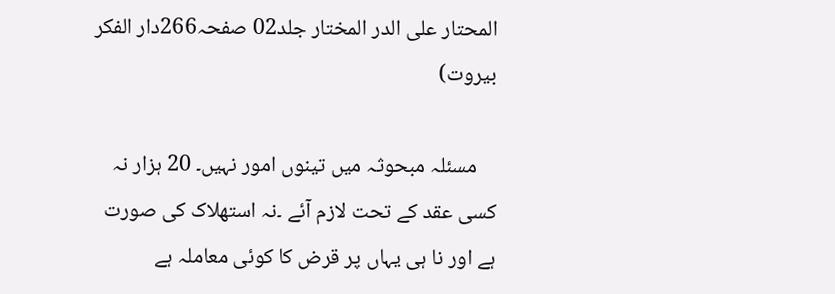المحتار علی الدر المختار جلد02 صفحہ266دار الفکر بیروت)

    مسئلہ مبحوثہ میں تینوں امور نہیں۔ 20 ہزار نہ کسی عقد کے تحت لازم آئے ۔نہ استھلاک کی صورت ہے اور نا ہی یہاں پر قرض کا کوئی معاملہ ہے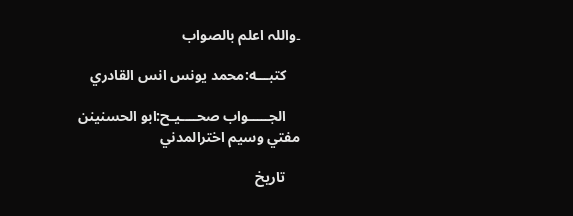۔واللہ اعلم بالصواب

    کتبـــه:محمد يونس انس القادري

    الجـــــواب صحــــيـح:ابو الحسنينن مفتي وسيم اخترالمدني

    تاريخ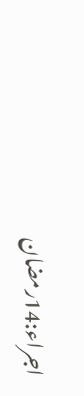اجراء:14رمضان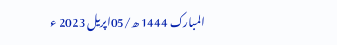المبارک 1444 ھ/05اپریل 2023 ء